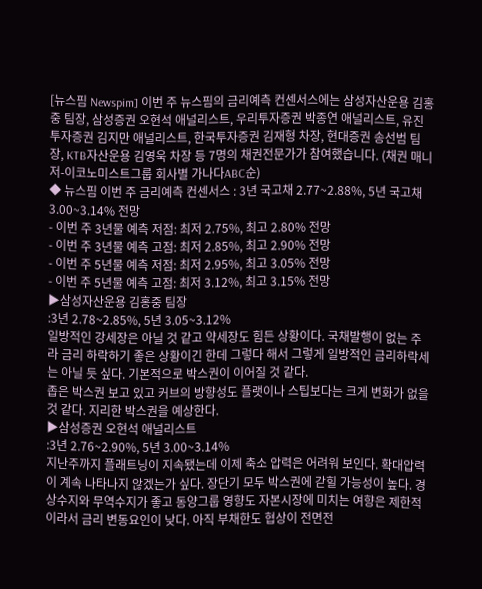[뉴스핌 Newspim] 이번 주 뉴스핌의 금리예측 컨센서스에는 삼성자산운용 김홍중 팀장, 삼성증권 오현석 애널리스트, 우리투자증권 박종연 애널리스트, 유진투자증권 김지만 애널리스트, 한국투자증권 김재형 차장, 현대증권 송선범 팀장, KTB자산운용 김영욱 차장 등 7명의 채권전문가가 참여했습니다. (채권 매니저-이코노미스트그룹 회사별 가나다ABC순)
◆ 뉴스핌 이번 주 금리예측 컨센서스 : 3년 국고채 2.77~2.88%, 5년 국고채 3.00~3.14% 전망
- 이번 주 3년물 예측 저점: 최저 2.75%, 최고 2.80% 전망
- 이번 주 3년물 예측 고점: 최저 2.85%, 최고 2.90% 전망
- 이번 주 5년물 예측 저점: 최저 2.95%, 최고 3.05% 전망
- 이번 주 5년물 예측 고점: 최저 3.12%, 최고 3.15% 전망
▶삼성자산운용 김홍중 팀장
:3년 2.78~2.85%, 5년 3.05~3.12%
일방적인 강세장은 아닐 것 같고 약세장도 힘든 상황이다. 국채발행이 없는 주라 금리 하락하기 좋은 상황이긴 한데 그렇다 해서 그렇게 일방적인 금리하락세는 아닐 듯 싶다. 기본적으로 박스권이 이어질 것 같다.
좁은 박스권 보고 있고 커브의 방향성도 플랫이나 스팁보다는 크게 변화가 없을 것 같다. 지리한 박스권을 예상한다.
▶삼성증권 오현석 애널리스트
:3년 2.76~2.90%, 5년 3.00~3.14%
지난주까지 플래트닝이 지속됐는데 이제 축소 압력은 어려워 보인다. 확대압력이 계속 나타나지 않겠는가 싶다. 장단기 모두 박스권에 갇힐 가능성이 높다. 경상수지와 무역수지가 좋고 동양그룹 영향도 자본시장에 미치는 여향은 제한적이라서 금리 변동요인이 낮다. 아직 부채한도 협상이 전면전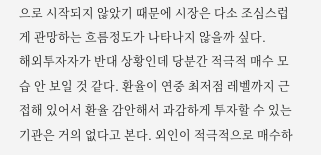으로 시작되지 않았기 때문에 시장은 다소 조심스럽게 관망하는 흐름정도가 나타나지 않을까 싶다.
해외투자자가 반대 상황인데 당분간 적극적 매수 모습 안 보일 것 같다. 환율이 연중 최저점 레벨까지 근접해 있어서 환율 감안해서 과감하게 투자할 수 있는 기관은 거의 없다고 본다. 외인이 적극적으로 매수하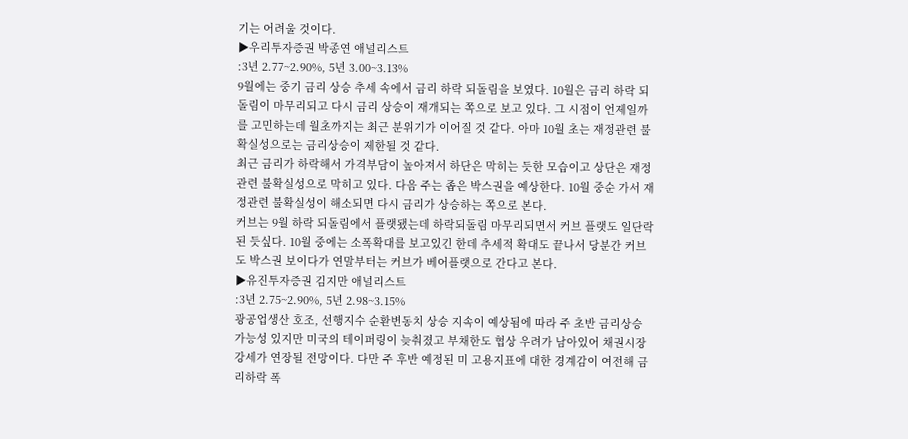기는 어려울 것이다.
▶우리투자증권 박종연 애널리스트
:3년 2.77~2.90%, 5년 3.00~3.13%
9월에는 중기 금리 상승 추세 속에서 금리 하락 되돌림을 보였다. 10월은 금리 하락 되돌림이 마무리되고 다시 금리 상승이 재개되는 쪽으로 보고 있다. 그 시점이 언제일까를 고민하는데 월초까지는 최근 분위기가 이어질 것 같다. 아마 10월 초는 재정관련 불확실성으로는 금리상승이 제한될 것 같다.
최근 금리가 하락해서 가격부담이 높아져서 하단은 막히는 듯한 모습이고 상단은 재정관련 불확실성으로 막히고 있다. 다음 주는 좁은 박스권을 예상한다. 10월 중순 가서 재정관련 불확실성이 해소되면 다시 금리가 상승하는 쪽으로 본다.
커브는 9월 하락 되돌림에서 플랫됐는데 하락되돌림 마무리되면서 커브 플랫도 일단락된 듯싶다. 10월 중에는 소폭확대를 보고있긴 한데 추세적 확대도 끝나서 당분간 커브도 박스권 보이다가 연말부터는 커브가 베어플랫으로 간다고 본다.
▶유진투자증권 김지만 애널리스트
:3년 2.75~2.90%, 5년 2.98~3.15%
광공업생산 호조, 선행지수 순환변동치 상승 지속이 예상됨에 따라 주 초반 금리상승 가능성 있지만 미국의 테이퍼링이 늦춰졌고 부채한도 협상 우려가 남아있어 채권시장 강세가 연장될 전망이다. 다만 주 후반 예정된 미 고용지표에 대한 경계감이 여전해 금리하락 폭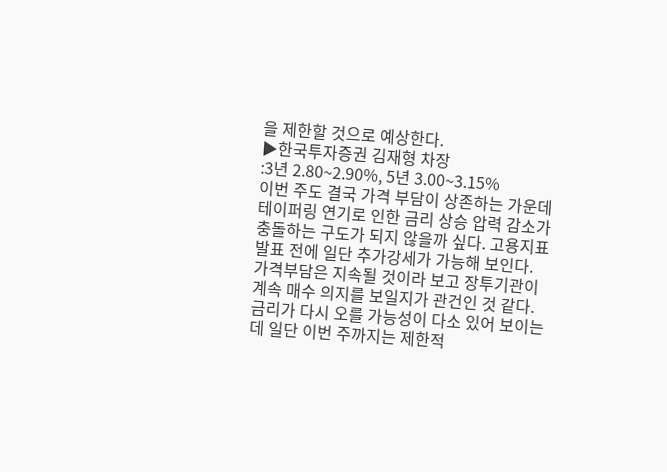을 제한할 것으로 예상한다.
▶한국투자증권 김재형 차장
:3년 2.80~2.90%, 5년 3.00~3.15%
이번 주도 결국 가격 부담이 상존하는 가운데 테이퍼링 연기로 인한 금리 상승 압력 감소가 충돌하는 구도가 되지 않을까 싶다. 고용지표 발표 전에 일단 추가강세가 가능해 보인다. 가격부담은 지속될 것이라 보고 장투기관이 계속 매수 의지를 보일지가 관건인 것 같다.
금리가 다시 오를 가능성이 다소 있어 보이는데 일단 이번 주까지는 제한적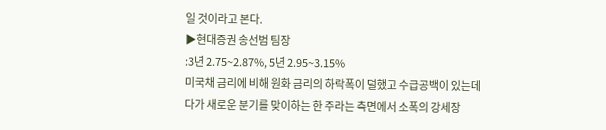일 것이라고 본다.
▶현대증권 송선범 팀장
:3년 2.75~2.87%, 5년 2.95~3.15%
미국채 금리에 비해 원화 금리의 하락폭이 덜했고 수급공백이 있는데다가 새로운 분기를 맞이하는 한 주라는 측면에서 소폭의 강세장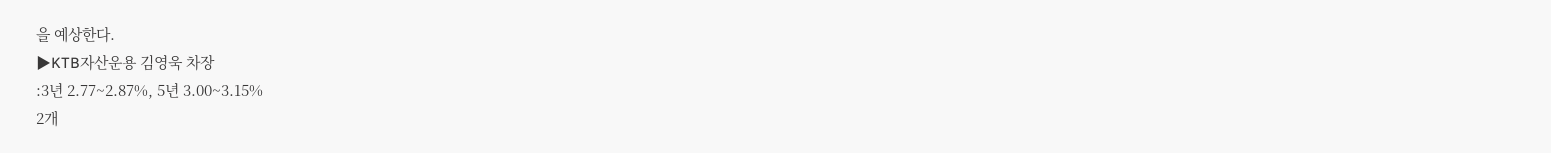을 예상한다.
▶KTB자산운용 김영욱 차장
:3년 2.77~2.87%, 5년 3.00~3.15%
2개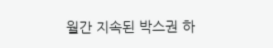월간 지속된 박스권 하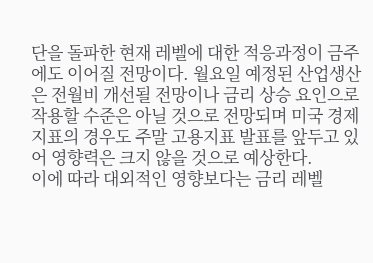단을 돌파한 현재 레벨에 대한 적응과정이 금주에도 이어질 전망이다. 월요일 예정된 산업생산은 전월비 개선될 전망이나 금리 상승 요인으로 작용할 수준은 아닐 것으로 전망되며 미국 경제지표의 경우도 주말 고용지표 발표를 앞두고 있어 영향력은 크지 않을 것으로 예상한다.
이에 따라 대외적인 영향보다는 금리 레벨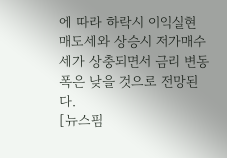에 따라 하락시 이익실현 매도세와 상승시 저가매수세가 상충되면서 금리 변동폭은 낮을 것으로 전망된다.
[뉴스핌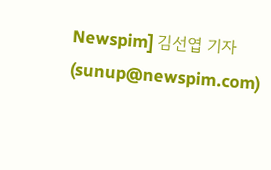Newspim] 김선엽 기자 (sunup@newspim.com)